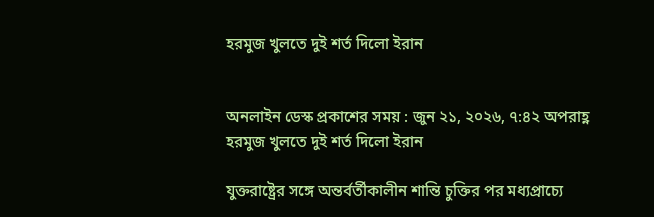হরমুজ খুলতে দুই শর্ত দিলো ইরান


অনলাইন ডেস্ক প্রকাশের সময় : জুন ২১, ২০২৬, ৭:৪২ অপরাহ্ণ
হরমুজ খুলতে দুই শর্ত দিলো ইরান

যুক্তরাষ্ট্রের সঙ্গে অন্তর্বর্তীকালীন শান্তি চুক্তির পর মধ্যপ্রাচ্যে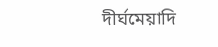দীর্ঘমেয়াদি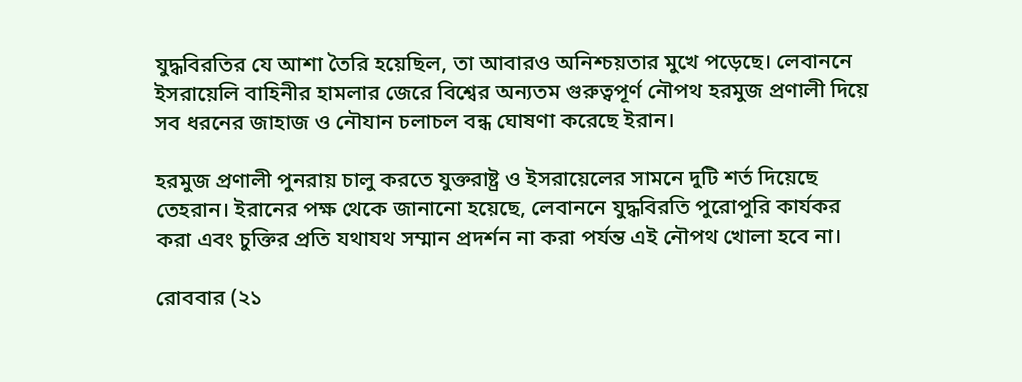যুদ্ধবিরতির যে আশা তৈরি হয়েছিল, তা আবারও অনিশ্চয়তার মুখে পড়েছে। লেবাননে ইসরায়েলি বাহিনীর হামলার জেরে বিশ্বের অন্যতম গুরুত্বপূর্ণ নৌপথ হরমুজ প্রণালী দিয়ে সব ধরনের জাহাজ ও নৌযান চলাচল বন্ধ ঘোষণা করেছে ইরান।

হরমুজ প্রণালী পুনরায় চালু করতে যুক্তরাষ্ট্র ও ইসরায়েলের সামনে দুটি শর্ত দিয়েছে তেহরান। ইরানের পক্ষ থেকে জানানো হয়েছে, লেবাননে যুদ্ধবিরতি পুরোপুরি কার্যকর করা এবং চুক্তির প্রতি যথাযথ সম্মান প্রদর্শন না করা পর্যন্ত এই নৌপথ খোলা হবে না।

রোববার (২১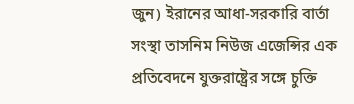জুন) ইরানের আধা-সরকারি বার্তা সংস্থা তাসনিম নিউজ এজেন্সির এক প্রতিবেদনে যুক্তরাষ্ট্রের সঙ্গে চুক্তি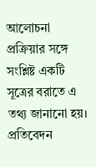আলোচনা প্রক্রিয়ার সঙ্গে সংশ্লিষ্ট একটি সূত্রের বরাতে এ তথ্য জানানো হয়। প্রতিবেদন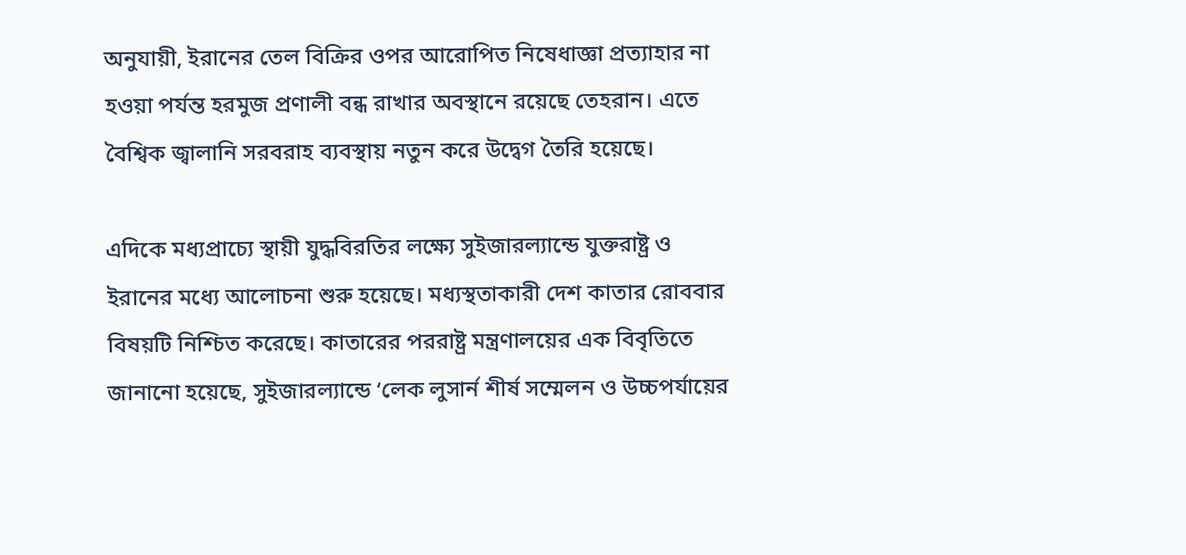অনুযায়ী, ইরানের তেল বিক্রির ওপর আরোপিত নিষেধাজ্ঞা প্রত্যাহার না হওয়া পর্যন্ত হরমুজ প্রণালী বন্ধ রাখার অবস্থানে রয়েছে তেহরান। এতে বৈশ্বিক জ্বালানি সরবরাহ ব্যবস্থায় নতুন করে উদ্বেগ তৈরি হয়েছে।

এদিকে মধ্যপ্রাচ্যে স্থায়ী যুদ্ধবিরতির লক্ষ্যে সুইজারল্যান্ডে যুক্তরাষ্ট্র ও ইরানের মধ্যে আলোচনা শুরু হয়েছে। মধ্যস্থতাকারী দেশ কাতার রোববার বিষয়টি নিশ্চিত করেছে। কাতারের পররাষ্ট্র মন্ত্রণালয়ের এক বিবৃতিতে জানানো হয়েছে, সুইজারল্যান্ডে ‘লেক লুসার্ন শীর্ষ সম্মেলন ও উচ্চপর্যায়ের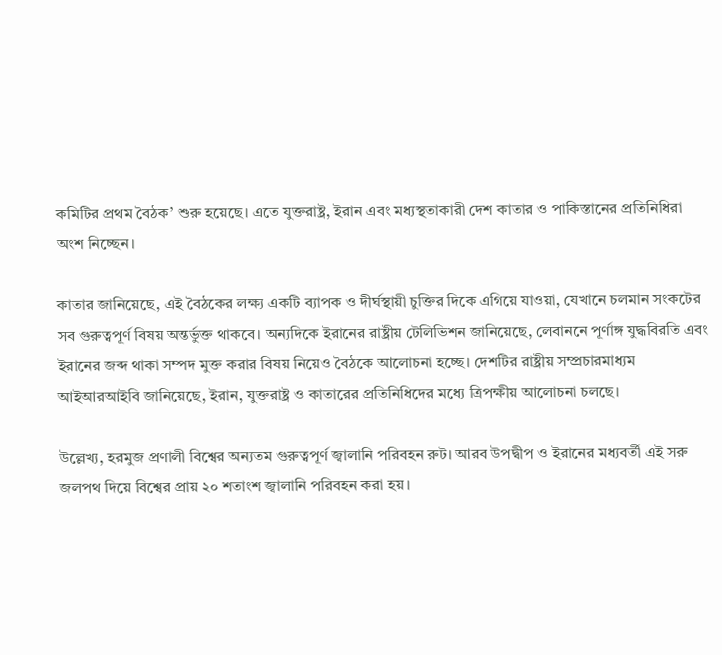কমিটির প্রথম বৈঠক’ শুরু হয়েছে। এতে যুক্তরাষ্ট্র, ইরান এবং মধ্যস্থতাকারী দেশ কাতার ও পাকিস্তানের প্রতিনিধিরা অংশ নিচ্ছেন।

কাতার জানিয়েছে, এই বৈঠকের লক্ষ্য একটি ব্যাপক ও দীর্ঘস্থায়ী চুক্তির দিকে এগিয়ে যাওয়া, যেখানে চলমান সংকটের সব গুরুত্বপূর্ণ বিষয় অন্তর্ভুক্ত থাকবে। অন্যদিকে ইরানের রাষ্ট্রীয় টেলিভিশন জানিয়েছে, লেবাননে পূর্ণাঙ্গ যুদ্ধবিরতি এবং ইরানের জব্দ থাকা সম্পদ মুক্ত করার বিষয় নিয়েও বৈঠকে আলোচনা হচ্ছে। দেশটির রাষ্ট্রীয় সম্প্রচারমাধ্যম আইআরআইবি জানিয়েছে, ইরান, যুক্তরাষ্ট্র ও কাতারের প্রতিনিধিদের মধ্যে ত্রিপক্ষীয় আলোচনা চলছে।

উল্লেখ্য, হরমুজ প্রণালী বিশ্বের অন্যতম গুরুত্বপূর্ণ জ্বালানি পরিবহন রুট। আরব উপদ্বীপ ও ইরানের মধ্যবর্তী এই সরু জলপথ দিয়ে বিশ্বের প্রায় ২০ শতাংশ জ্বালানি পরিবহন করা হয়।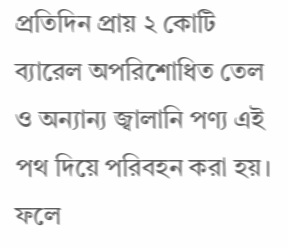প্রতিদিন প্রায় ২ কোটি ব্যারেল অপরিশোধিত তেল ও অন্যান্য জ্বালানি পণ্য এই পথ দিয়ে পরিবহন করা হয়। ফলে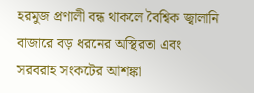হরমুজ প্রণালী বন্ধ থাকলে বৈশ্বিক জ্বালানি বাজারে বড় ধরনের অস্থিরতা এবং সরবরাহ সংকটের আশঙ্কা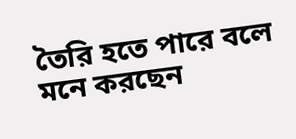তৈরি হতে পারে বলে মনে করছেন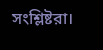সংশ্লিষ্টরা।